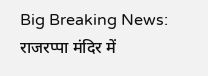Big Breaking News: राजरप्पा मंदिर में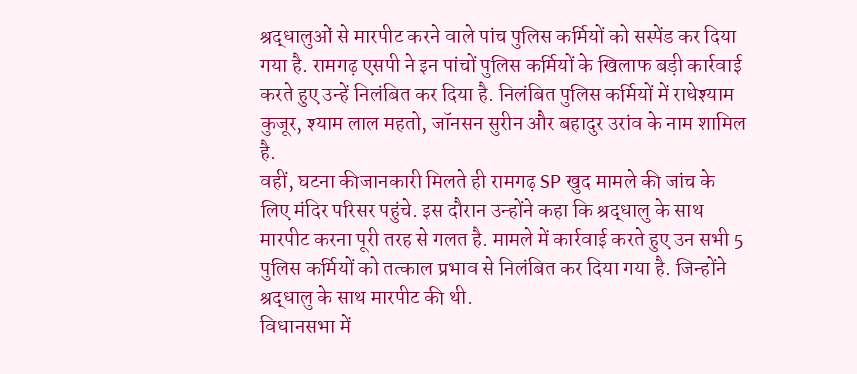श्रद्धालुओं से मारपीट करने वाले पांच पुलिस कर्मियों को सस्पेंड कर दिया गया है. रामगढ़ एसपी ने इन पांचों पुलिस कर्मियों के खिलाफ बड़ी कार्रवाई करते हुए उन्हें निलंबित कर दिया है. निलंबित पुलिस कर्मियों में राधेश्याम कुजूर, श्याम लाल महतो, जॉनसन सुरीन और बहादुर उरांव के नाम शामिल है.
वहीं, घटना कीजानकारी मिलते ही रामगढ़ SP खुद मामले की जांच के लिए मंदिर परिसर पहुंचे. इस दौरान उन्होंने कहा कि श्रद्धालु के साथ मारपीट करना पूरी तरह से गलत है. मामले में कार्रवाई करते हुए उन सभी 5 पुलिस कर्मियों को तत्काल प्रभाव से निलंबित कर दिया गया है. जिन्होंने श्रद्धालु के साथ मारपीट की थी.
विधानसभा में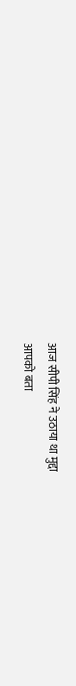आज सीपी सिंह ने उठाया था मुद्दा
आपको बता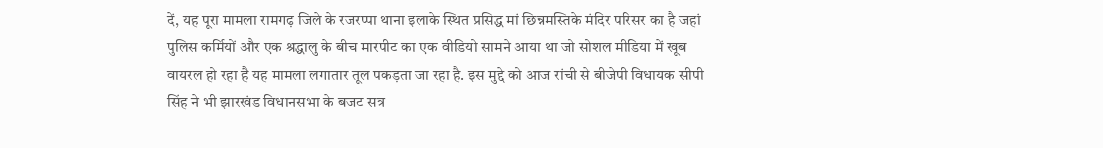दें, यह पूरा मामला रामगढ़ जिले के रजरप्पा थाना इलाके स्थित प्रसिद्ध मां छिन्नमस्तिके मंदिर परिसर का है जहां पुलिस कर्मियों और एक श्रद्धालु के बीच मारपीट का एक वीडियो सामने आया था जो सोशल मीडिया में खूब वायरल हो रहा है यह मामला लगातार तूल पकड़ता जा रहा है. इस मुद्दे को आज रांची से बीजेपी विधायक सीपी सिंह ने भी झारखंड विधानसभा के बजट सत्र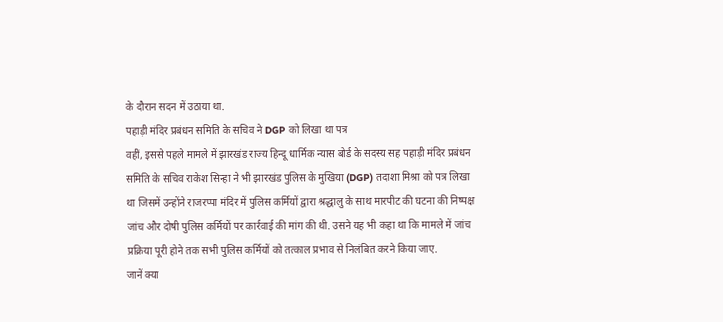के दौरान सदन में उठाया था.
पहाड़ी मंदिर प्रबंधन समिति के सचिव ने DGP को लिखा था पत्र
वहीं, इससे पहले मामले में झारखंड राज्य हिन्दू धार्मिक न्यास बोर्ड के सदस्य सह पहाड़ी मंदिर प्रबंधन समिति के सचिव राकेश सिन्हा ने भी झारखंड पुलिस के मुखिया (DGP) तदाशा मिश्रा को पत्र लिखा था जिसमें उन्होंने राजरप्पा मंदिर में पुलिस कर्मियों द्वारा श्रद्धालु के साथ मारपीट की घटना की निष्पक्ष जांच और दोषी पुलिस कर्मियों पर कार्रवाई की मांग की थी. उसने यह भी कहा था कि मामले में जांच प्रक्रिया पूरी होने तक सभी पुलिस कर्मियों को तत्काल प्रभाव से निलंबित करने किया जाए.
जानें क्या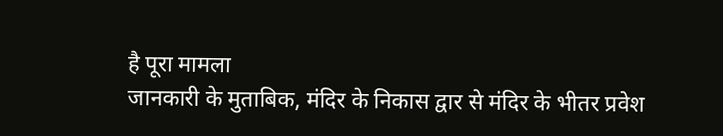है पूरा मामला
जानकारी के मुताबिक, मंदिर के निकास द्वार से मंदिर के भीतर प्रवेश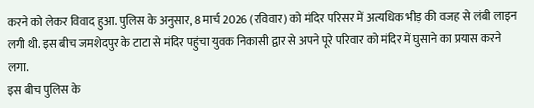करने को लेकर विवाद हुआ. पुलिस के अनुसार, 8 मार्च 2026 (रविवार) को मंदिर परिसर में अत्यधिक भीड़ की वजह से लंबी लाइन लगी थी. इस बीच जमशेदपुर के टाटा से मंदिर पहुंचा युवक निकासी द्वार से अपने पूरे परिवार को मंदिर में घुसाने का प्रयास करने लगा.
इस बीच पुलिस के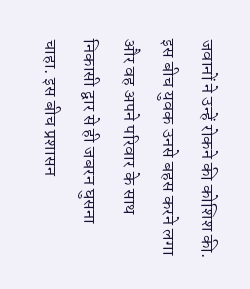जवानों ने उन्हें रोकने की कोशिश की. इस बीच युवक उनसे बहस करने लगा और वह अपने परिवार के साथ निकासी द्वार से ही जबरन घुसना चाहा. इस बीच प्रशासन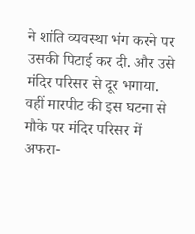ने शांति व्यवस्था भंग करने पर उसकी पिटाई कर दी. और उसे मंदिर परिसर से दूर भगाया. वहीं मारपीट की इस घटना से मौके पर मंदिर परिसर में अफरा-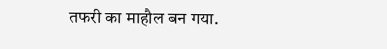तफरी का माहौल बन गया.